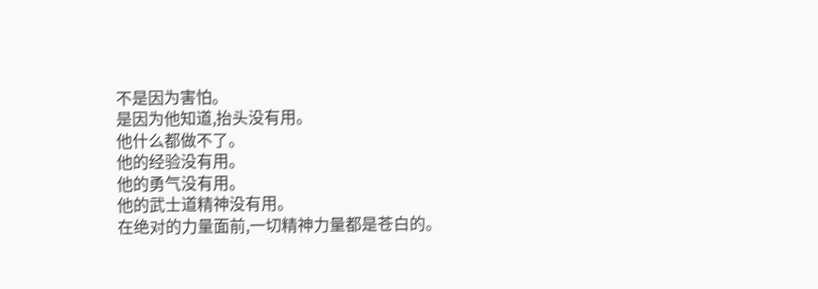不是因为害怕。
是因为他知道,抬头没有用。
他什么都做不了。
他的经验没有用。
他的勇气没有用。
他的武士道精神没有用。
在绝对的力量面前,一切精神力量都是苍白的。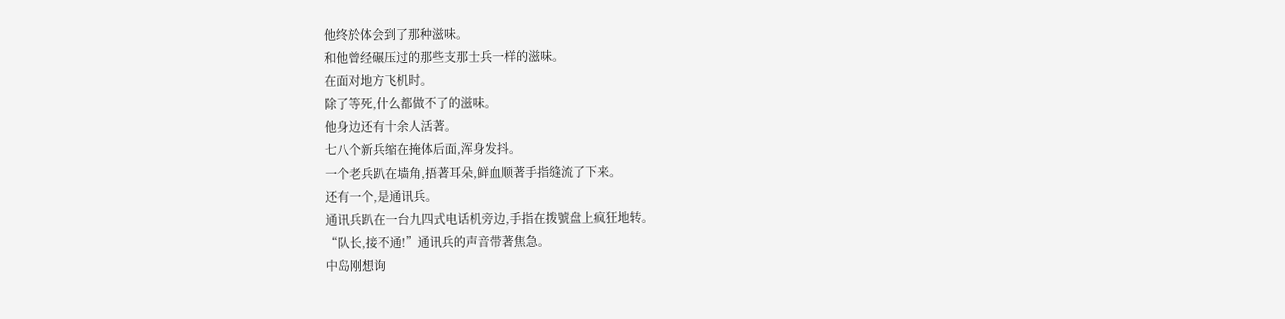他终於体会到了那种滋味。
和他曾经碾压过的那些支那士兵一样的滋味。
在面对地方飞机时。
除了等死,什么都做不了的滋味。
他身边还有十余人活著。
七八个新兵缩在掩体后面,浑身发抖。
一个老兵趴在墙角,捂著耳朵,鲜血顺著手指缝流了下来。
还有一个,是通讯兵。
通讯兵趴在一台九四式电话机旁边,手指在拨號盘上疯狂地转。
“队长,接不通!”通讯兵的声音带著焦急。
中岛刚想询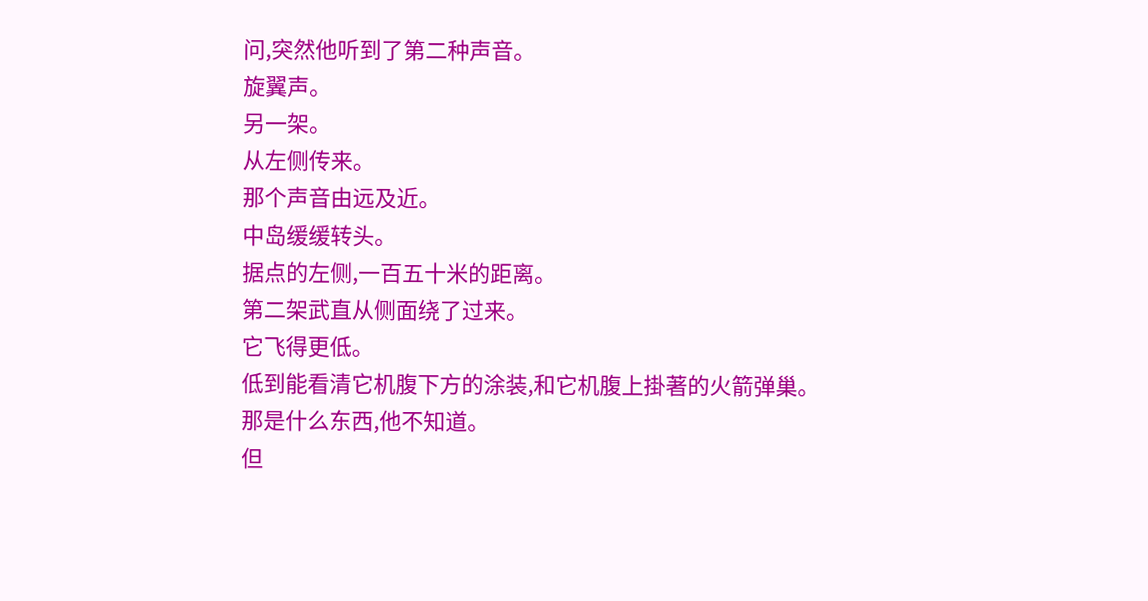问,突然他听到了第二种声音。
旋翼声。
另一架。
从左侧传来。
那个声音由远及近。
中岛缓缓转头。
据点的左侧,一百五十米的距离。
第二架武直从侧面绕了过来。
它飞得更低。
低到能看清它机腹下方的涂装,和它机腹上掛著的火箭弹巢。
那是什么东西,他不知道。
但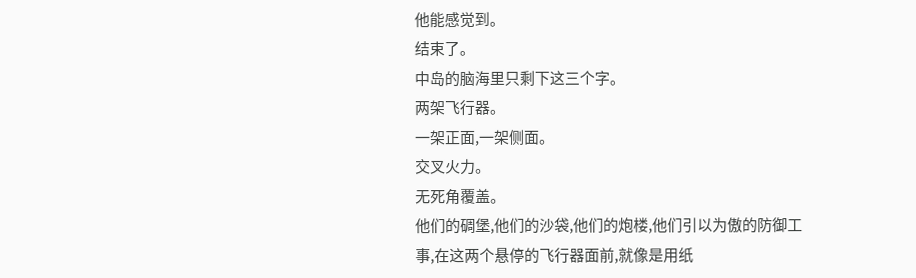他能感觉到。
结束了。
中岛的脑海里只剩下这三个字。
两架飞行器。
一架正面,一架侧面。
交叉火力。
无死角覆盖。
他们的碉堡,他们的沙袋,他们的炮楼,他们引以为傲的防御工事,在这两个悬停的飞行器面前,就像是用纸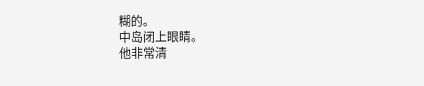糊的。
中岛闭上眼睛。
他非常清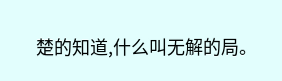楚的知道,什么叫无解的局。